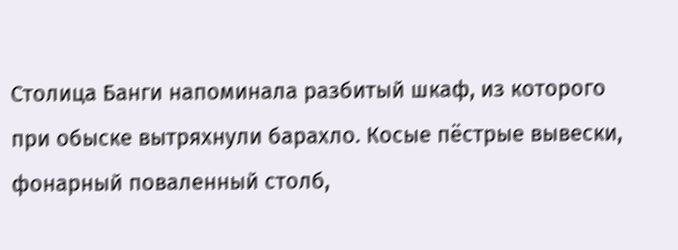Столица Банги напоминала разбитый шкаф, из которого при обыске вытряхнули барахло. Косые пёстрые вывески, фонарный поваленный столб,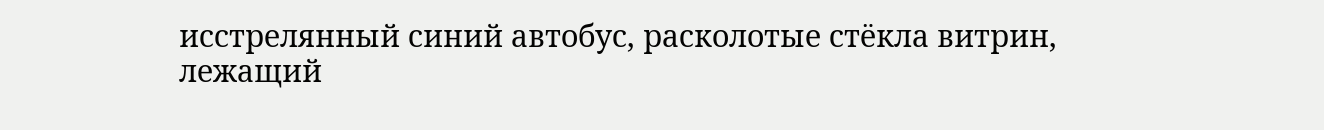исстрелянный синий автобус, расколотые стёкла витрин, лежащий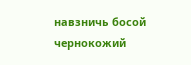навзничь босой чернокожий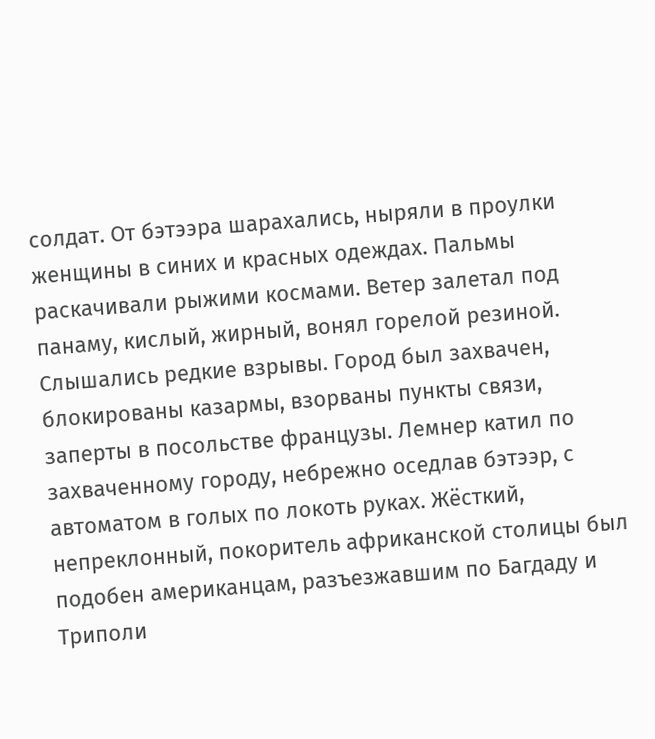солдат. От бэтээра шарахались, ныряли в проулки женщины в синих и красных одеждах. Пальмы раскачивали рыжими космами. Ветер залетал под панаму, кислый, жирный, вонял горелой резиной. Слышались редкие взрывы. Город был захвачен, блокированы казармы, взорваны пункты связи, заперты в посольстве французы. Лемнер катил по захваченному городу, небрежно оседлав бэтээр, с автоматом в голых по локоть руках. Жёсткий, непреклонный, покоритель африканской столицы был подобен американцам, разъезжавшим по Багдаду и Триполи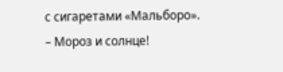с сигаретами «Мальборо».
– Мороз и солнце!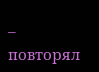– повторял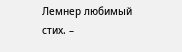Лемнер любимый стих. –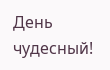День чудесный!